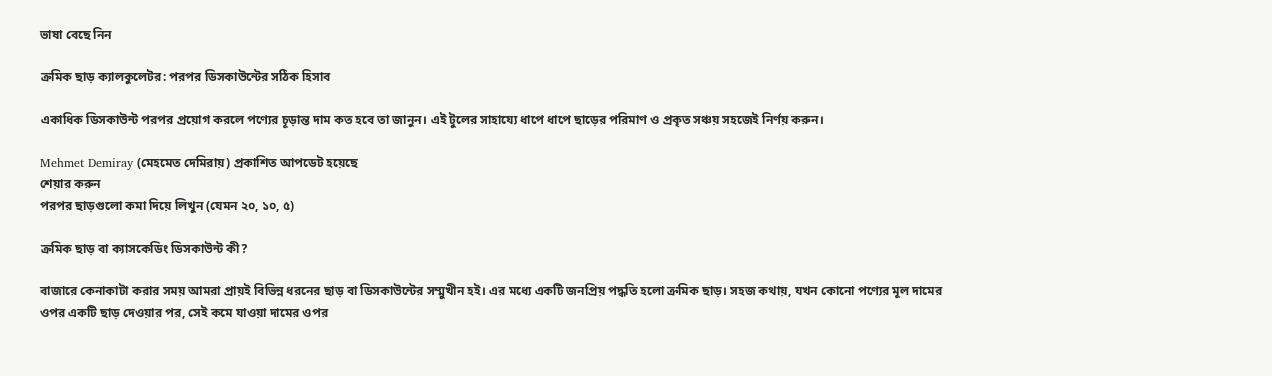ভাষা বেছে নিন

ক্রমিক ছাড় ক্যালকুলেটর: পরপর ডিসকাউন্টের সঠিক হিসাব

একাধিক ডিসকাউন্ট পরপর প্রয়োগ করলে পণ্যের চূড়ান্ত দাম কত হবে তা জানুন। এই টুলের সাহায্যে ধাপে ধাপে ছাড়ের পরিমাণ ও প্রকৃত সঞ্চয় সহজেই নির্ণয় করুন।

Mehmet Demiray (মেহমেত দেমিরায়) প্রকাশিত আপডেট হয়েছে
শেয়ার করুন
পরপর ছাড়গুলো কমা দিয়ে লিখুন (যেমন ২০, ১০, ৫)

ক্রমিক ছাড় বা ক্যাসকেডিং ডিসকাউন্ট কী?

বাজারে কেনাকাটা করার সময় আমরা প্রায়ই বিভিন্ন ধরনের ছাড় বা ডিসকাউন্টের সম্মুখীন হই। এর মধ্যে একটি জনপ্রিয় পদ্ধতি হলো ক্রমিক ছাড়। সহজ কথায়, যখন কোনো পণ্যের মূল দামের ওপর একটি ছাড় দেওয়ার পর, সেই কমে যাওয়া দামের ওপর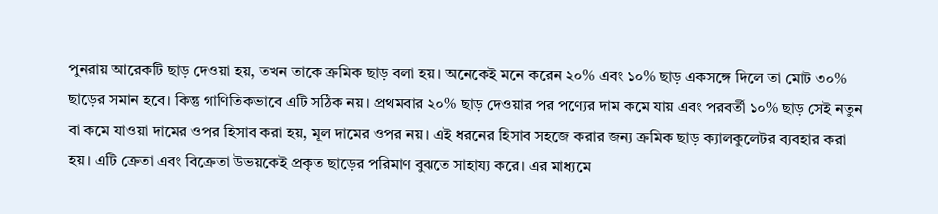পুনরায় আরেকটি ছাড় দেওয়া হয়, তখন তাকে ক্রমিক ছাড় বলা হয়। অনেকেই মনে করেন ২০% এবং ১০% ছাড় একসঙ্গে দিলে তা মোট ৩০% ছাড়ের সমান হবে। কিন্তু গাণিতিকভাবে এটি সঠিক নয়। প্রথমবার ২০% ছাড় দেওয়ার পর পণ্যের দাম কমে যায় এবং পরবর্তী ১০% ছাড় সেই নতুন বা কমে যাওয়া দামের ওপর হিসাব করা হয়, মূল দামের ওপর নয়। এই ধরনের হিসাব সহজে করার জন্য ক্রমিক ছাড় ক্যালকুলেটর ব্যবহার করা হয়। এটি ক্রেতা এবং বিক্রেতা উভয়কেই প্রকৃত ছাড়ের পরিমাণ বুঝতে সাহায্য করে। এর মাধ্যমে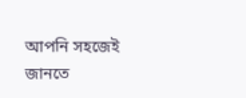আপনি সহজেই জানতে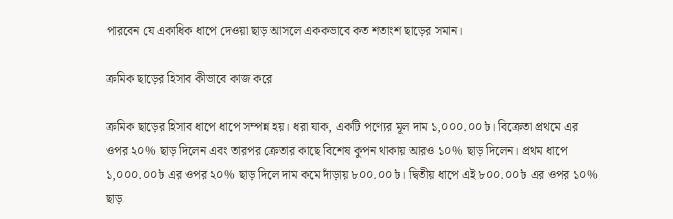পারবেন যে একাধিক ধাপে দেওয়া ছাড় আসলে এককভাবে কত শতাংশ ছাড়ের সমান।

ক্রমিক ছাড়ের হিসাব কীভাবে কাজ করে

ক্রমিক ছাড়ের হিসাব ধাপে ধাপে সম্পন্ন হয়। ধরা যাক, একটি পণ্যের মূল দাম ১,০০০.০০৳। বিক্রেতা প্রথমে এর ওপর ২০% ছাড় দিলেন এবং তারপর ক্রেতার কাছে বিশেষ কুপন থাকায় আরও ১০% ছাড় দিলেন। প্রথম ধাপে ১,০০০.০০৳ এর ওপর ২০% ছাড় দিলে দাম কমে দাঁড়ায় ৮০০.০০৳। দ্বিতীয় ধাপে এই ৮০০.০০৳ এর ওপর ১০% ছাড়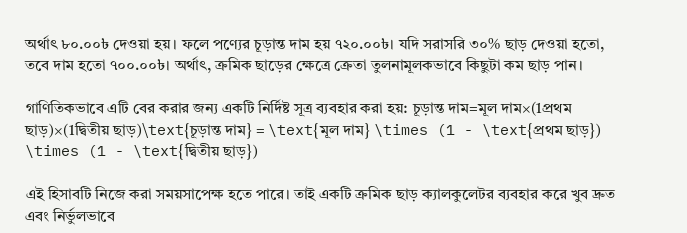অর্থাৎ ৮০.০০৳ দেওয়া হয়। ফলে পণ্যের চূড়ান্ত দাম হয় ৭২০.০০৳। যদি সরাসরি ৩০% ছাড় দেওয়া হতো, তবে দাম হতো ৭০০.০০৳। অর্থাৎ, ক্রমিক ছাড়ের ক্ষেত্রে ক্রেতা তুলনামূলকভাবে কিছুটা কম ছাড় পান।

গাণিতিকভাবে এটি বের করার জন্য একটি নির্দিষ্ট সূত্র ব্যবহার করা হয়: চূড়ান্ত দাম=মূল দাম×(1প্রথম ছাড়)×(1দ্বিতীয় ছাড়)\text{চূড়ান্ত দাম} = \text{মূল দাম} \times (1 - \text{প্রথম ছাড়}) \times (1 - \text{দ্বিতীয় ছাড়})

এই হিসাবটি নিজে করা সময়সাপেক্ষ হতে পারে। তাই একটি ক্রমিক ছাড় ক্যালকুলেটর ব্যবহার করে খুব দ্রুত এবং নির্ভুলভাবে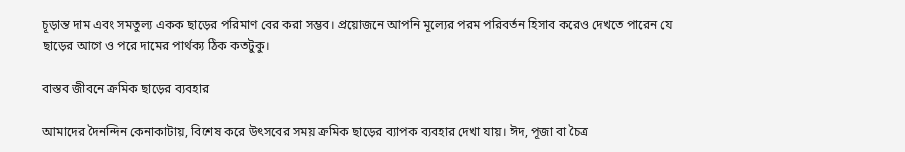চূড়ান্ত দাম এবং সমতুল্য একক ছাড়ের পরিমাণ বের করা সম্ভব। প্রয়োজনে আপনি মূল্যের পরম পরিবর্তন হিসাব করেও দেখতে পারেন যে ছাড়ের আগে ও পরে দামের পার্থক্য ঠিক কতটুকু।

বাস্তব জীবনে ক্রমিক ছাড়ের ব্যবহার

আমাদের দৈনন্দিন কেনাকাটায়, বিশেষ করে উৎসবের সময় ক্রমিক ছাড়ের ব্যাপক ব্যবহার দেখা যায়। ঈদ, পূজা বা চৈত্র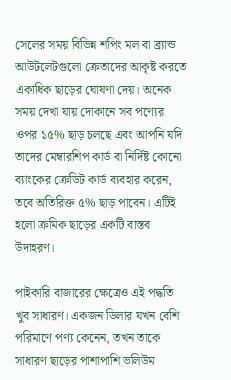সেলের সময় বিভিন্ন শপিং মল বা ব্র্যান্ড আউটলেটগুলো ক্রেতাদের আকৃষ্ট করতে একাধিক ছাড়ের ঘোষণা দেয়। অনেক সময় দেখা যায় দোকানে সব পণ্যের ওপর ১৫% ছাড় চলছে এবং আপনি যদি তাদের মেম্বারশিপ কার্ড বা নির্দিষ্ট কোনো ব্যাংকের ক্রেডিট কার্ড ব্যবহার করেন, তবে অতিরিক্ত ৫% ছাড় পাবেন। এটিই হলো ক্রমিক ছাড়ের একটি বাস্তব উদাহরণ।

পাইকারি বাজারের ক্ষেত্রেও এই পদ্ধতি খুব সাধারণ। একজন ডিলার যখন বেশি পরিমাণে পণ্য কেনেন, তখন তাকে সাধারণ ছাড়ের পাশাপাশি ভলিউম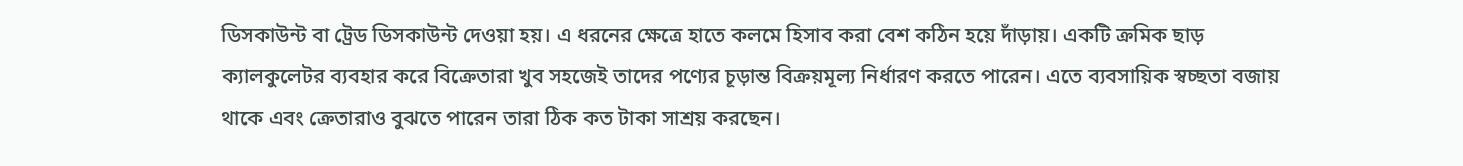ডিসকাউন্ট বা ট্রেড ডিসকাউন্ট দেওয়া হয়। এ ধরনের ক্ষেত্রে হাতে কলমে হিসাব করা বেশ কঠিন হয়ে দাঁড়ায়। একটি ক্রমিক ছাড় ক্যালকুলেটর ব্যবহার করে বিক্রেতারা খুব সহজেই তাদের পণ্যের চূড়ান্ত বিক্রয়মূল্য নির্ধারণ করতে পারেন। এতে ব্যবসায়িক স্বচ্ছতা বজায় থাকে এবং ক্রেতারাও বুঝতে পারেন তারা ঠিক কত টাকা সাশ্রয় করছেন।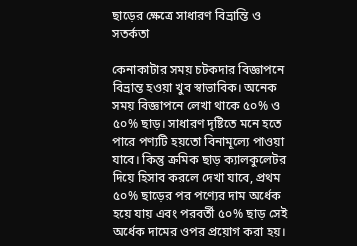ছাড়ের ক্ষেত্রে সাধারণ বিভ্রান্তি ও সতর্কতা

কেনাকাটার সময় চটকদার বিজ্ঞাপনে বিভ্রান্ত হওয়া খুব স্বাভাবিক। অনেক সময় বিজ্ঞাপনে লেখা থাকে ৫০% ও ৫০% ছাড়। সাধারণ দৃষ্টিতে মনে হতে পারে পণ্যটি হয়তো বিনামূল্যে পাওয়া যাবে। কিন্তু ক্রমিক ছাড় ক্যালকুলেটর দিয়ে হিসাব করলে দেখা যাবে, প্রথম ৫০% ছাড়ের পর পণ্যের দাম অর্ধেক হয়ে যায় এবং পরবর্তী ৫০% ছাড় সেই অর্ধেক দামের ওপর প্রয়োগ করা হয়।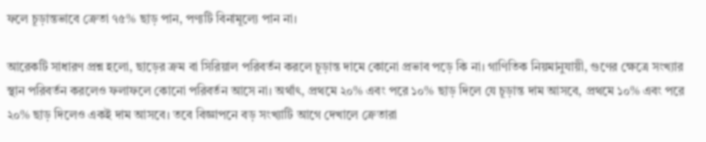ফলে চূড়ান্তভাবে ক্রেতা ৭৫% ছাড় পান, পণ্যটি বিনামূল্যে পান না।

আরেকটি সাধারণ প্রশ্ন হলো, ছাড়ের ক্রম বা সিরিয়াল পরিবর্তন করলে চূড়ান্ত দামে কোনো প্রভাব পড়ে কি না। গাণিতিক নিয়মানুযায়ী, গুণের ক্ষেত্রে সংখ্যার স্থান পরিবর্তন করলেও ফলাফলে কোনো পরিবর্তন আসে না। অর্থাৎ, প্রথমে ২০% এবং পরে ১০% ছাড় দিলে যে চূড়ান্ত দাম আসবে, প্রথমে ১০% এবং পরে ২০% ছাড় দিলেও একই দাম আসবে। তবে বিজ্ঞাপনে বড় সংখ্যাটি আগে দেখালে ক্রেতারা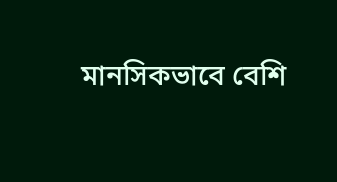মানসিকভাবে বেশি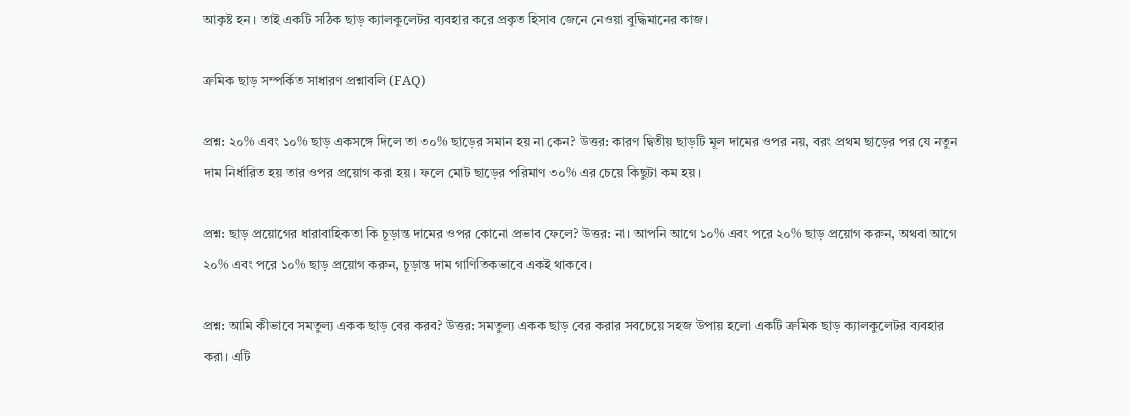আকৃষ্ট হন। তাই একটি সঠিক ছাড় ক্যালকুলেটর ব্যবহার করে প্রকৃত হিসাব জেনে নেওয়া বুদ্ধিমানের কাজ।

ক্রমিক ছাড় সম্পর্কিত সাধারণ প্রশ্নাবলি (FAQ)

প্রশ্ন: ২০% এবং ১০% ছাড় একসঙ্গে দিলে তা ৩০% ছাড়ের সমান হয় না কেন? উত্তর: কারণ দ্বিতীয় ছাড়টি মূল দামের ওপর নয়, বরং প্রথম ছাড়ের পর যে নতুন দাম নির্ধারিত হয় তার ওপর প্রয়োগ করা হয়। ফলে মোট ছাড়ের পরিমাণ ৩০% এর চেয়ে কিছুটা কম হয়।

প্রশ্ন: ছাড় প্রয়োগের ধারাবাহিকতা কি চূড়ান্ত দামের ওপর কোনো প্রভাব ফেলে? উত্তর: না। আপনি আগে ১০% এবং পরে ২০% ছাড় প্রয়োগ করুন, অথবা আগে ২০% এবং পরে ১০% ছাড় প্রয়োগ করুন, চূড়ান্ত দাম গাণিতিকভাবে একই থাকবে।

প্রশ্ন: আমি কীভাবে সমতুল্য একক ছাড় বের করব? উত্তর: সমতুল্য একক ছাড় বের করার সবচেয়ে সহজ উপায় হলো একটি ক্রমিক ছাড় ক্যালকুলেটর ব্যবহার করা। এটি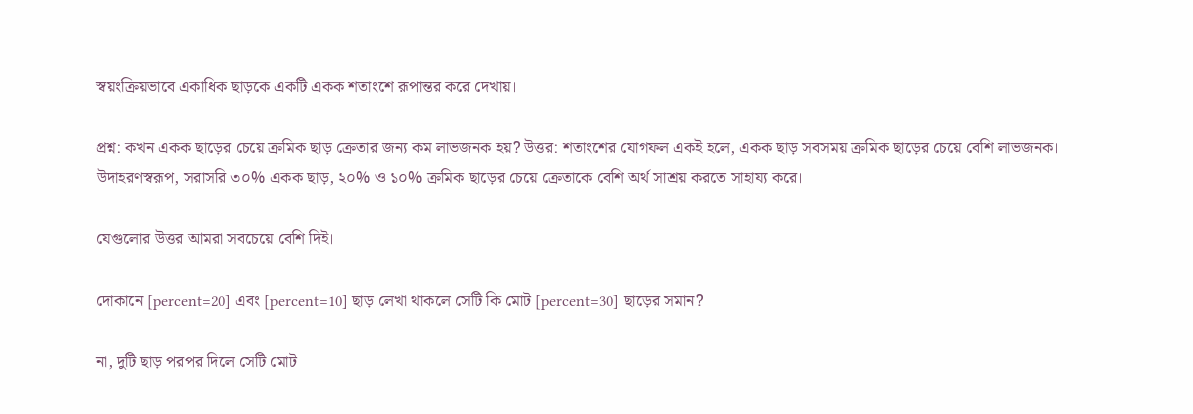স্বয়ংক্রিয়ভাবে একাধিক ছাড়কে একটি একক শতাংশে রূপান্তর করে দেখায়।

প্রশ্ন: কখন একক ছাড়ের চেয়ে ক্রমিক ছাড় ক্রেতার জন্য কম লাভজনক হয়? উত্তর: শতাংশের যোগফল একই হলে, একক ছাড় সবসময় ক্রমিক ছাড়ের চেয়ে বেশি লাভজনক। উদাহরণস্বরূপ, সরাসরি ৩০% একক ছাড়, ২০% ও ১০% ক্রমিক ছাড়ের চেয়ে ক্রেতাকে বেশি অর্থ সাশ্রয় করতে সাহায্য করে।

যেগুলোর উত্তর আমরা সবচেয়ে বেশি দিই।

দোকানে [percent=20] এবং [percent=10] ছাড় লেখা থাকলে সেটি কি মোট [percent=30] ছাড়ের সমান?

না, দুটি ছাড় পরপর দিলে সেটি মোট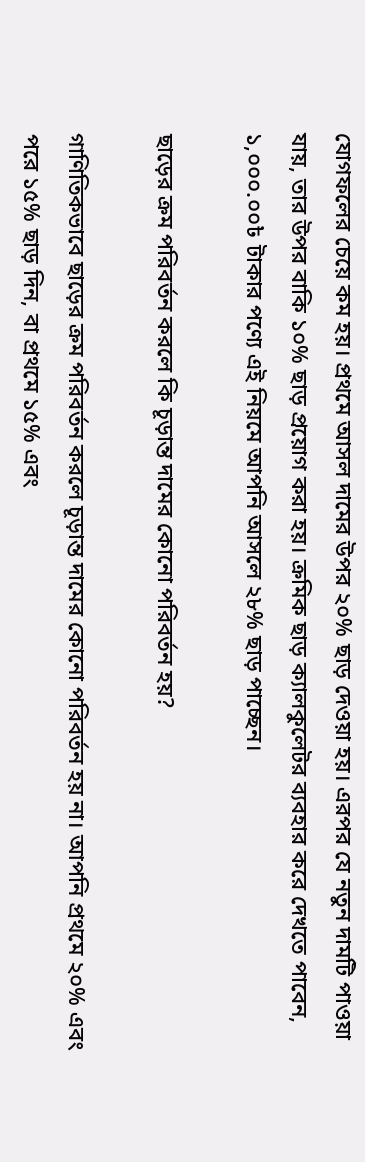যোগফলের চেয়ে কম হয়। প্রথমে আসল দামের উপর ২০% ছাড় দেওয়া হয়। এরপর যে নতুন দামটি পাওয়া যায়, তার উপর বাকি ১০% ছাড় প্রয়োগ করা হয়। ক্রমিক ছাড় ক্যালকুলেটর ব্যবহার করে দেখতে পাবেন, ১,০০০.০০৳ টাকার পণ্যে এই নিয়মে আপনি আসলে ২৮% ছাড় পাচ্ছেন।

ছাড়ের ক্রম পরিবর্তন করলে কি চূড়ান্ত দামের কোনো পরিবর্তন হয়?

গাণিতিকভাবে ছাড়ের ক্রম পরিবর্তন করলে চূড়ান্ত দামের কোনো পরিবর্তন হয় না। আপনি প্রথমে ২০% এবং পরে ১৫% ছাড় দিন, বা প্রথমে ১৫% এবং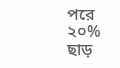পরে ২০% ছাড়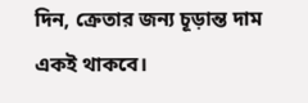দিন, ক্রেতার জন্য চূড়ান্ত দাম একই থাকবে।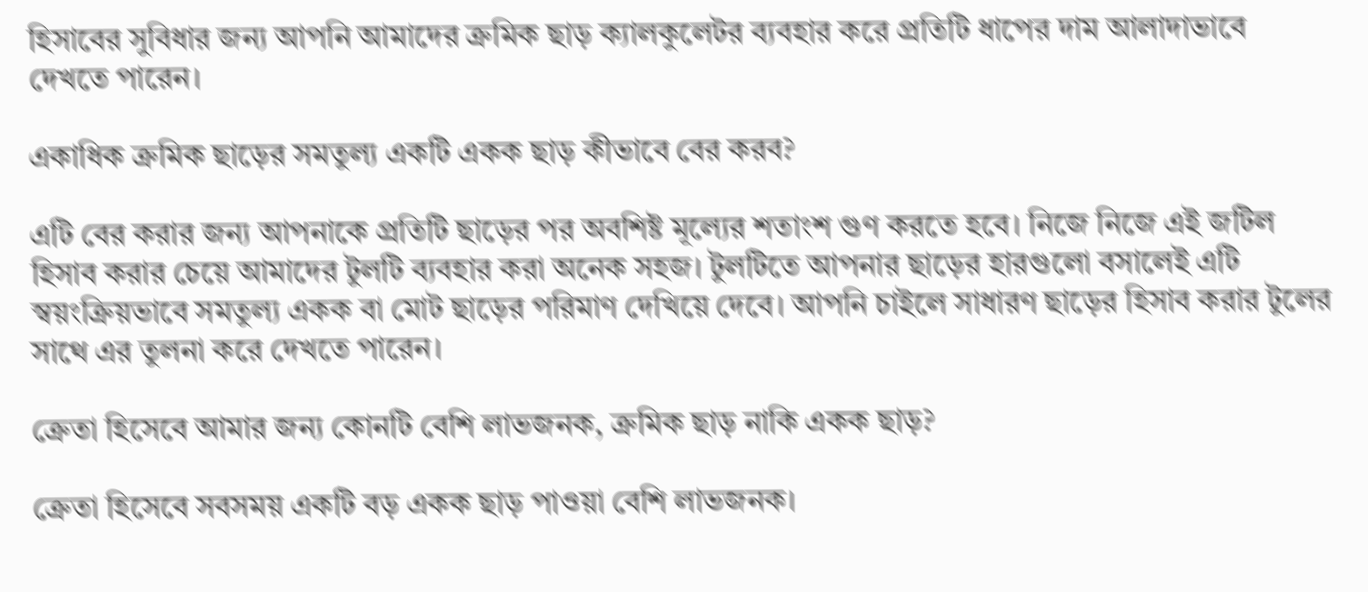হিসাবের সুবিধার জন্য আপনি আমাদের ক্রমিক ছাড় ক্যালকুলেটর ব্যবহার করে প্রতিটি ধাপের দাম আলাদাভাবে দেখতে পারেন।

একাধিক ক্রমিক ছাড়ের সমতুল্য একটি একক ছাড় কীভাবে বের করব?

এটি বের করার জন্য আপনাকে প্রতিটি ছাড়ের পর অবশিষ্ট মূল্যের শতাংশ গুণ করতে হবে। নিজে নিজে এই জটিল হিসাব করার চেয়ে আমাদের টুলটি ব্যবহার করা অনেক সহজ। টুলটিতে আপনার ছাড়ের হারগুলো বসালেই এটি স্বয়ংক্রিয়ভাবে সমতুল্য একক বা মোট ছাড়ের পরিমাণ দেখিয়ে দেবে। আপনি চাইলে সাধারণ ছাড়ের হিসাব করার টুলের সাথে এর তুলনা করে দেখতে পারেন।

ক্রেতা হিসেবে আমার জন্য কোনটি বেশি লাভজনক, ক্রমিক ছাড় নাকি একক ছাড়?

ক্রেতা হিসেবে সবসময় একটি বড় একক ছাড় পাওয়া বেশি লাভজনক।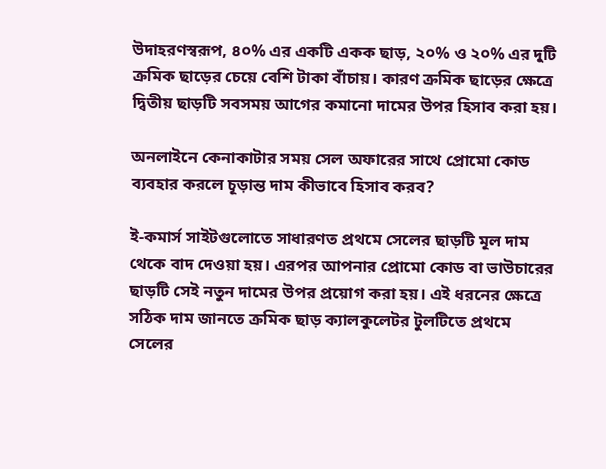উদাহরণস্বরূপ, ৪০% এর একটি একক ছাড়, ২০% ও ২০% এর দুটি ক্রমিক ছাড়ের চেয়ে বেশি টাকা বাঁচায়। কারণ ক্রমিক ছাড়ের ক্ষেত্রে দ্বিতীয় ছাড়টি সবসময় আগের কমানো দামের উপর হিসাব করা হয়।

অনলাইনে কেনাকাটার সময় সেল অফারের সাথে প্রোমো কোড ব্যবহার করলে চূড়ান্ত দাম কীভাবে হিসাব করব?

ই-কমার্স সাইটগুলোতে সাধারণত প্রথমে সেলের ছাড়টি মূল দাম থেকে বাদ দেওয়া হয়। এরপর আপনার প্রোমো কোড বা ভাউচারের ছাড়টি সেই নতুন দামের উপর প্রয়োগ করা হয়। এই ধরনের ক্ষেত্রে সঠিক দাম জানতে ক্রমিক ছাড় ক্যালকুলেটর টুলটিতে প্রথমে সেলের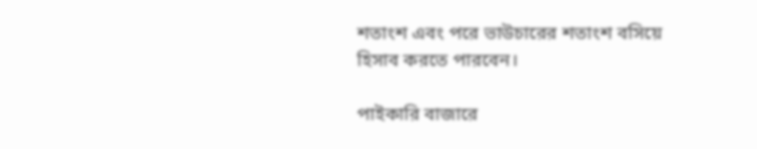শতাংশ এবং পরে ভাউচারের শতাংশ বসিয়ে হিসাব করতে পারবেন।

পাইকারি বাজারে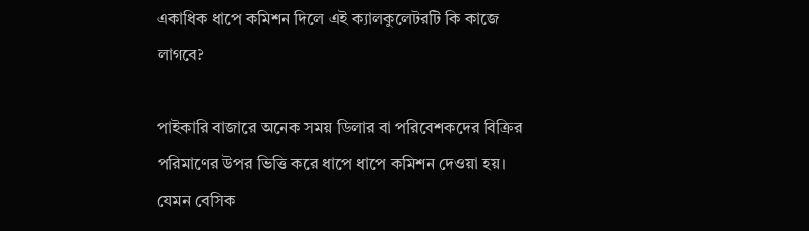একাধিক ধাপে কমিশন দিলে এই ক্যালকুলেটরটি কি কাজে লাগবে?

পাইকারি বাজারে অনেক সময় ডিলার বা পরিবেশকদের বিক্রির পরিমাণের উপর ভিত্তি করে ধাপে ধাপে কমিশন দেওয়া হয়। যেমন বেসিক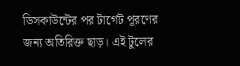ডিসকাউন্টের পর টার্গেট পূরণের জন্য অতিরিক্ত ছাড়। এই টুলের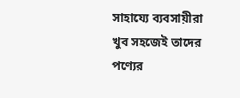সাহায্যে ব্যবসায়ীরা খুব সহজেই তাদের পণ্যের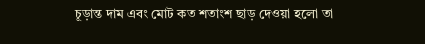চূড়ান্ত দাম এবং মোট কত শতাংশ ছাড় দেওয়া হলো তা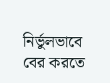নির্ভুলভাবে বের করতে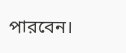পারবেন।